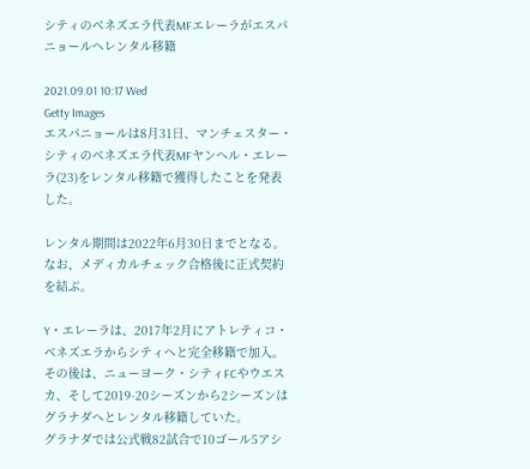シティのベネズエラ代表MFエレーラがエスパニョールへレンタル移籍

2021.09.01 10:17 Wed
Getty Images
エスパニョールは8月31日、マンチェスター・シティのベネズエラ代表MFヤンヘル・エレーラ(23)をレンタル移籍で獲得したことを発表した。

レンタル期間は2022年6月30日までとなる。なお、メディカルチェック合格後に正式契約を結ぶ。

Y・エレーラは、2017年2月にアトレティコ・ベネズエラからシティへと完全移籍で加入。その後は、ニューヨーク・シティFCやウエスカ、そして2019-20シーズンから2シーズンはグラナダへとレンタル移籍していた。
グラナダでは公式戦82試合で10ゴール5アシ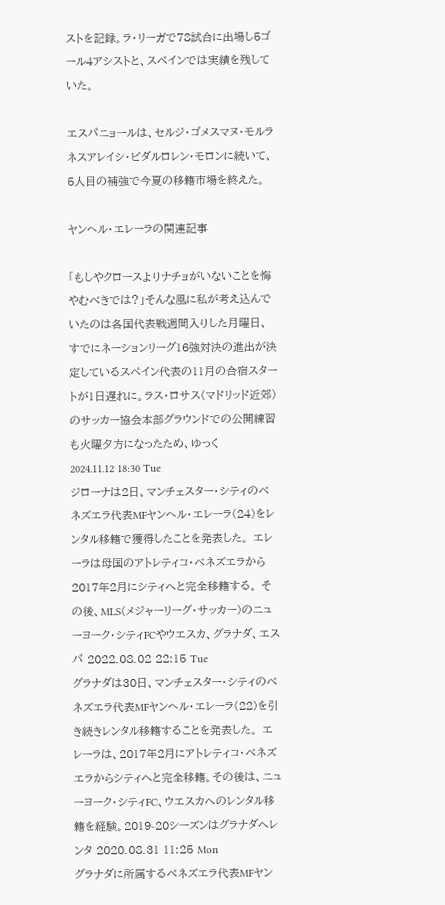ストを記録。ラ・リーガで78試合に出場し5ゴール4アシストと、スペインでは実績を残していた。

エスパニョールは、セルジ・ゴメスマヌ・モルラネスアレイシ・ビダルロレン・モロンに続いて、5人目の補強で今夏の移籍市場を終えた。

ヤンヘル・エレーラの関連記事

「もしやクロースよりナチョがいないことを悔やむべきでは?」そんな風に私が考え込んでいたのは各国代表戦週間入りした月曜日、すでにネーションリーグ16強対決の進出が決定しているスペイン代表の11月の合宿スタートが1日遅れに。ラス・ロサス(マドリッド近郊)のサッカー協会本部グラウンドでの公開練習も火曜夕方になったため、ゆっく 2024.11.12 18:30 Tue
ジローナは2日、マンチェスター・シティのベネズエラ代表MFヤンヘル・エレーラ(24)をレンタル移籍で獲得したことを発表した。 エレーラは母国のアトレティコ・ベネズエラから2017年2月にシティへと完全移籍する。 その後、MLS(メジャーリーグ・サッカー)のニューヨーク・シティFCやウエスカ、グラナダ、エスパ 2022.08.02 22:15 Tue
グラナダは30日、マンチェスター・シティのベネズエラ代表MFヤンヘル・エレーラ(22)を引き続きレンタル移籍することを発表した。 エレーラは、2017年2月にアトレティコ・ベネズエラからシティへと完全移籍。その後は、ニューヨーク・シティFC、ウエスカへのレンタル移籍を経験。2019-20シーズンはグラナダへレンタ 2020.08.31 11:25 Mon
グラナダに所属するベネズエラ代表MFヤン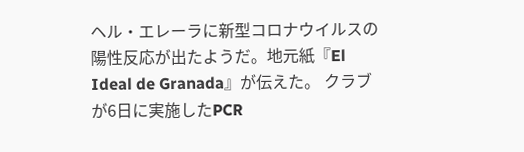ヘル・エレーラに新型コロナウイルスの陽性反応が出たようだ。地元紙『El Ideal de Granada』が伝えた。 クラブが6日に実施したPCR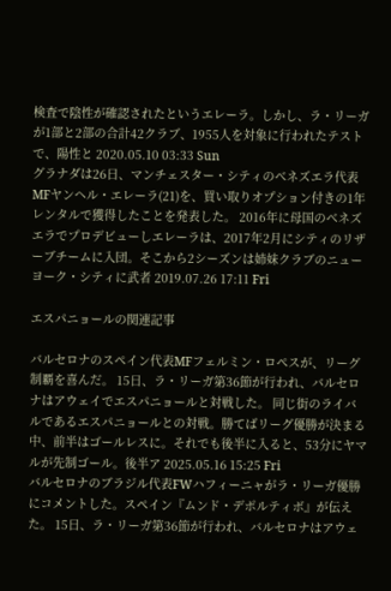検査で陰性が確認されたというエレーラ。しかし、ラ・リーガが1部と2部の合計42クラブ、1955人を対象に行われたテストで、陽性と 2020.05.10 03:33 Sun
グラナダは26日、マンチェスター・シティのベネズエラ代表MFヤンヘル・エレーラ(21)を、買い取りオプション付きの1年レンタルで獲得したことを発表した。 2016年に母国のベネズエラでプロデビューしエレーラは、2017年2月にシティのリザーブチームに入団。そこから2シーズンは姉妹クラブのニューヨーク・シティに武者 2019.07.26 17:11 Fri

エスパニョールの関連記事

バルセロナのスペイン代表MFフェルミン・ロペスが、リーグ制覇を喜んだ。 15日、ラ・リーガ第36節が行われ、バルセロナはアウェイでエスパニョールと対戦した。 同じ街のライバルであるエスパニョールとの対戦。勝てばリーグ優勝が決まる中、前半はゴールレスに。それでも後半に入ると、53分にヤマルが先制ゴール。後半ア 2025.05.16 15:25 Fri
バルセロナのブラジル代表FWハフィーニャがラ・リーガ優勝にコメントした。スペイン『ムンド・デポルティボ』が伝えた。 15日、ラ・リーガ第36節が行われ、バルセロナはアウェ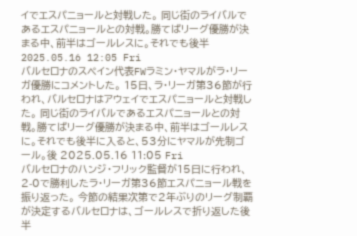イでエスパニョールと対戦した。 同じ街のライバルであるエスパニョールとの対戦。勝てばリーグ優勝が決まる中、前半はゴールレスに。それでも後半 2025.05.16 12:05 Fri
バルセロナのスペイン代表FWラミン・ヤマルがラ・リーガ優勝にコメントした。 15日、ラ・リーガ第36節が行われ、バルセロナはアウェイでエスパニョールと対戦した。 同じ街のライバルであるエスパニョールとの対戦。勝てばリーグ優勝が決まる中、前半はゴールレスに。それでも後半に入ると、53分にヤマルが先制ゴール。後 2025.05.16 11:05 Fri
バルセロナのハンジ・フリック監督が15日に行われ、2-0で勝利したラ・リーガ第36節エスパニョール戦を振り返った。 今節の結果次第で2年ぶりのリーグ制覇が決定するバルセロナは、ゴールレスで折り返した後半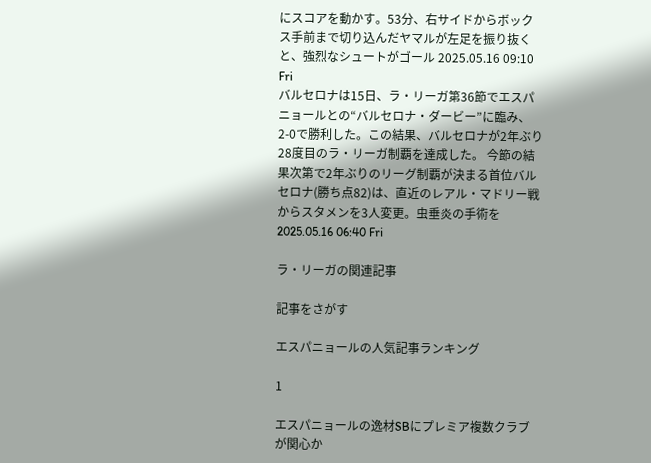にスコアを動かす。53分、右サイドからボックス手前まで切り込んだヤマルが左足を振り抜くと、強烈なシュートがゴール 2025.05.16 09:10 Fri
バルセロナは15日、ラ・リーガ第36節でエスパニョールとの“バルセロナ・ダービー”に臨み、2-0で勝利した。この結果、バルセロナが2年ぶり28度目のラ・リーガ制覇を達成した。 今節の結果次第で2年ぶりのリーグ制覇が決まる首位バルセロナ(勝ち点82)は、直近のレアル・マドリー戦からスタメンを3人変更。虫垂炎の手術を 2025.05.16 06:40 Fri

ラ・リーガの関連記事

記事をさがす

エスパニョールの人気記事ランキング

1

エスパニョールの逸材SBにプレミア複数クラブが関心か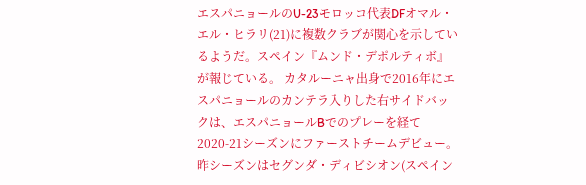エスパニョールのU-23モロッコ代表DFオマル・エル・ヒラリ(21)に複数クラブが関心を示しているようだ。スペイン『ムンド・デポルティボ』が報じている。 カタルーニャ出身で2016年にエスパニョールのカンテラ入りした右サイドバックは、エスパニョールBでのプレーを経て2020-21シーズンにファーストチームデビュー。昨シーズンはセグンダ・ディビシオン(スペイン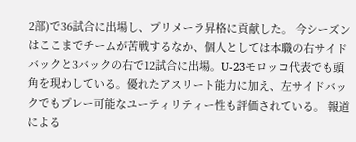2部)で36試合に出場し、プリメーラ昇格に貢献した。 今シーズンはここまでチームが苦戦するなか、個人としては本職の右サイドバックと3バックの右で12試合に出場。U-23モロッコ代表でも頭角を現わしている。優れたアスリート能力に加え、左サイドバックでもプレー可能なユーティリティー性も評価されている。 報道による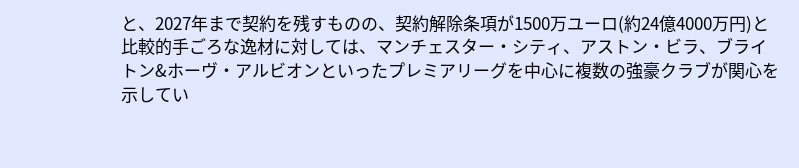と、2027年まで契約を残すものの、契約解除条項が1500万ユーロ(約24億4000万円)と比較的手ごろな逸材に対しては、マンチェスター・シティ、アストン・ビラ、ブライトン&ホーヴ・アルビオンといったプレミアリーグを中心に複数の強豪クラブが関心を示してい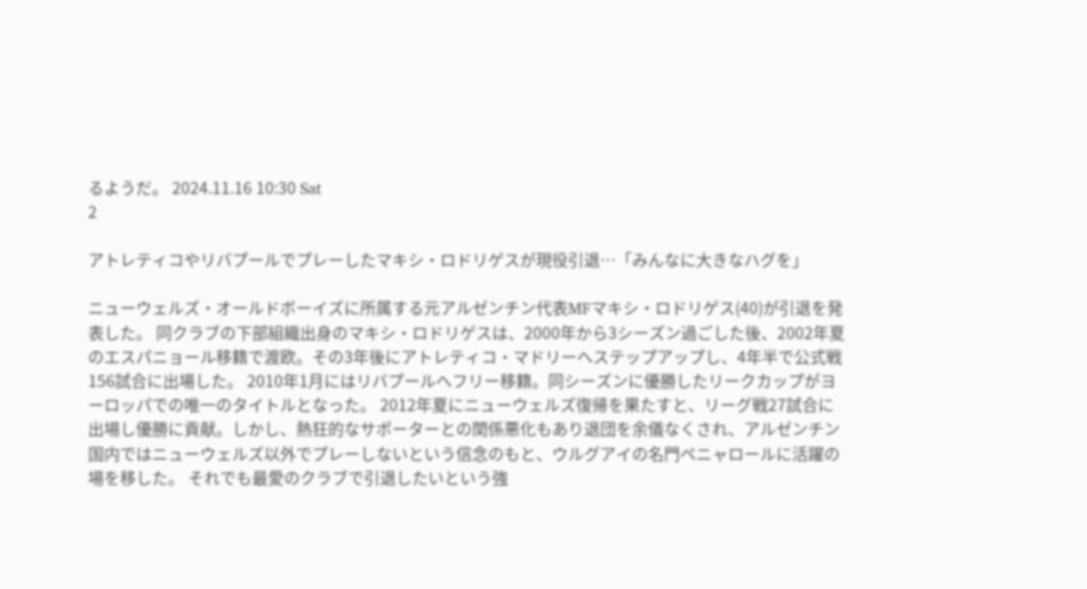るようだ。 2024.11.16 10:30 Sat
2

アトレティコやリバプールでプレーしたマキシ・ロドリゲスが現役引退…「みんなに大きなハグを」

ニューウェルズ・オールドボーイズに所属する元アルゼンチン代表MFマキシ・ロドリゲス(40)が引退を発表した。 同クラブの下部組織出身のマキシ・ロドリゲスは、2000年から3シーズン過ごした後、2002年夏のエスパニョール移籍で渡欧。その3年後にアトレティコ・マドリーへステップアップし、4年半で公式戦156試合に出場した。 2010年1月にはリバプールへフリー移籍。同シーズンに優勝したリークカップがヨーロッパでの唯一のタイトルとなった。 2012年夏にニューウェルズ復帰を果たすと、リーグ戦27試合に出場し優勝に貢献。しかし、熱狂的なサポーターとの関係悪化もあり退団を余儀なくされ、アルゼンチン国内ではニューウェルズ以外でプレーしないという信念のもと、ウルグアイの名門ペニャロールに活躍の場を移した。 それでも最愛のクラブで引退したいという強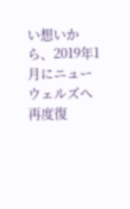い想いから、2019年1月にニューウェルズへ再度復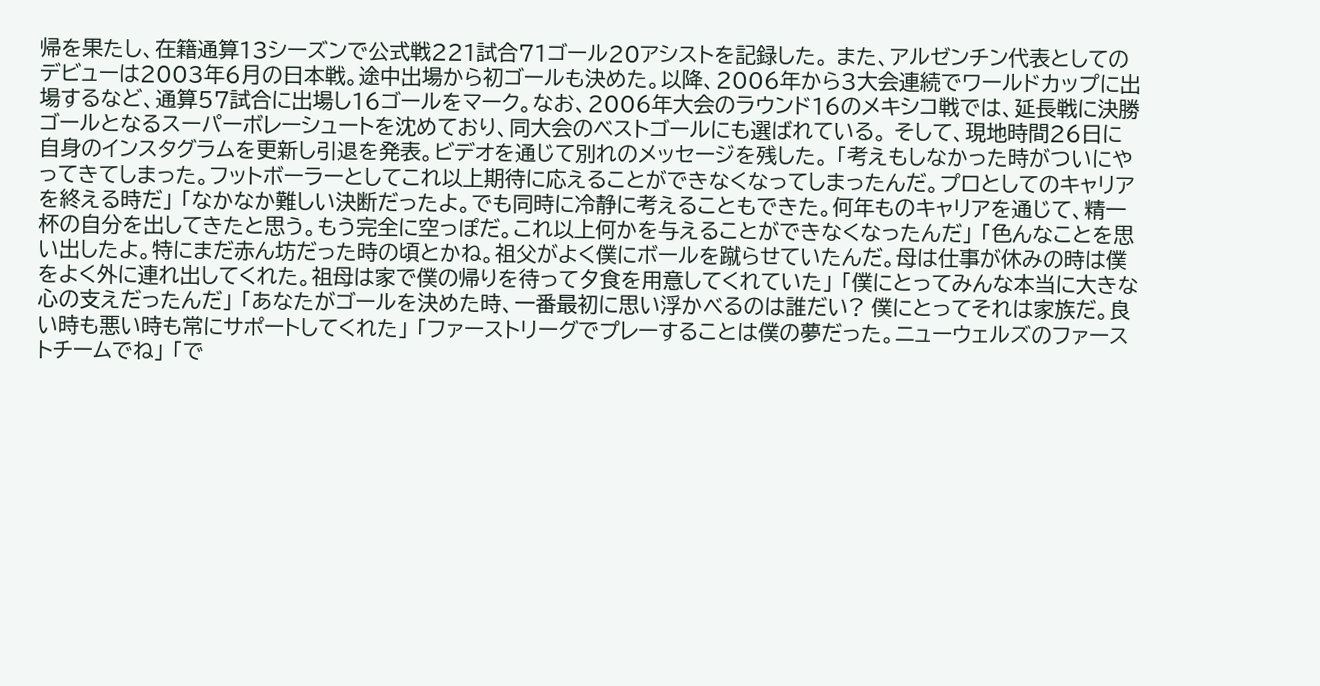帰を果たし、在籍通算13シーズンで公式戦221試合71ゴール20アシストを記録した。 また、アルゼンチン代表としてのデビューは2003年6月の日本戦。途中出場から初ゴールも決めた。以降、2006年から3大会連続でワールドカップに出場するなど、通算57試合に出場し16ゴールをマーク。なお、2006年大会のラウンド16のメキシコ戦では、延長戦に決勝ゴールとなるスーパーボレーシュートを沈めており、同大会のベストゴールにも選ばれている。 そして、現地時間26日に自身のインスタグラムを更新し引退を発表。ビデオを通じて別れのメッセージを残した。 「考えもしなかった時がついにやってきてしまった。フットボーラーとしてこれ以上期待に応えることができなくなってしまったんだ。プロとしてのキャリアを終える時だ」 「なかなか難しい決断だったよ。でも同時に冷静に考えることもできた。何年ものキャリアを通じて、精一杯の自分を出してきたと思う。もう完全に空っぽだ。これ以上何かを与えることができなくなったんだ」 「色んなことを思い出したよ。特にまだ赤ん坊だった時の頃とかね。祖父がよく僕にボールを蹴らせていたんだ。母は仕事が休みの時は僕をよく外に連れ出してくれた。祖母は家で僕の帰りを待って夕食を用意してくれていた」 「僕にとってみんな本当に大きな心の支えだったんだ」 「あなたがゴールを決めた時、一番最初に思い浮かべるのは誰だい? 僕にとってそれは家族だ。良い時も悪い時も常にサポートしてくれた」 「ファーストリーグでプレーすることは僕の夢だった。ニューウェルズのファーストチームでね」 「で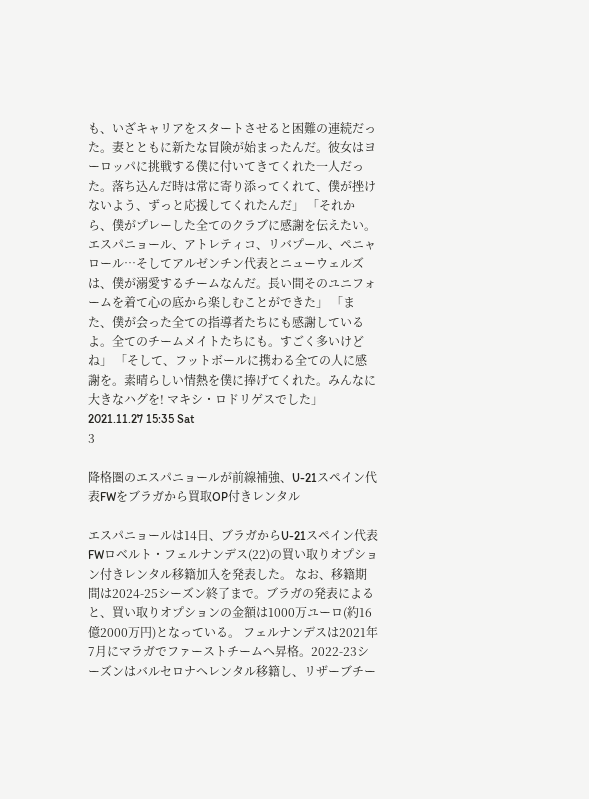も、いざキャリアをスタートさせると困難の連続だった。妻とともに新たな冒険が始まったんだ。彼女はヨーロッパに挑戦する僕に付いてきてくれた一人だった。落ち込んだ時は常に寄り添ってくれて、僕が挫けないよう、ずっと応援してくれたんだ」 「それから、僕がプレーした全てのクラブに感謝を伝えたい。エスパニョール、アトレティコ、リバプール、ペニャロール…そしてアルゼンチン代表とニューウェルズは、僕が溺愛するチームなんだ。長い間そのユニフォームを着て心の底から楽しむことができた」 「また、僕が会った全ての指導者たちにも感謝しているよ。全てのチームメイトたちにも。すごく多いけどね」 「そして、フットボールに携わる全ての人に感謝を。素晴らしい情熱を僕に捧げてくれた。みんなに大きなハグを! マキシ・ロドリゲスでした」 2021.11.27 15:35 Sat
3

降格圏のエスパニョールが前線補強、U-21スペイン代表FWをブラガから買取OP付きレンタル

エスパニョールは14日、ブラガからU-21スペイン代表FWロベルト・フェルナンデス(22)の買い取りオプション付きレンタル移籍加入を発表した。 なお、移籍期間は2024-25シーズン終了まで。ブラガの発表によると、買い取りオプションの金額は1000万ユーロ(約16億2000万円)となっている。 フェルナンデスは2021年7月にマラガでファーストチームへ昇格。2022-23シーズンはバルセロナへレンタル移籍し、リザーブチー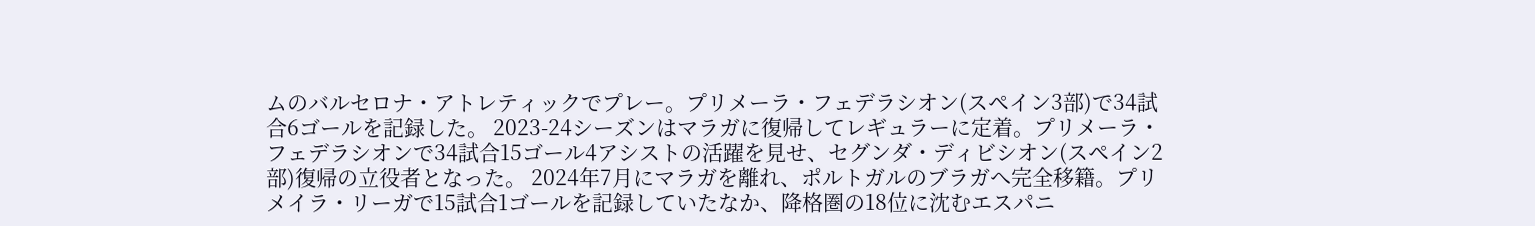ムのバルセロナ・アトレティックでプレー。プリメーラ・フェデラシオン(スペイン3部)で34試合6ゴールを記録した。 2023-24シーズンはマラガに復帰してレギュラーに定着。プリメーラ・フェデラシオンで34試合15ゴール4アシストの活躍を見せ、セグンダ・ディビシオン(スペイン2部)復帰の立役者となった。 2024年7月にマラガを離れ、ポルトガルのブラガへ完全移籍。プリメイラ・リーガで15試合1ゴールを記録していたなか、降格圏の18位に沈むエスパニ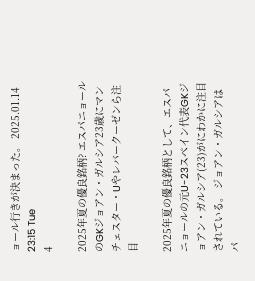ョール行きが決まった。 2025.01.14 23:15 Tue
4

2025年夏の優良銘柄? エスパニョールのGKジョアン・ガルシア23歳にマンチェスター・Uやレバークーゼンら注目

2025年夏の優良銘柄として、エスパニョールの元U-23スペイン代表GKジョアン・ガルシア(23)がにわかに注目されている。 ジョアン・ガルシアはパ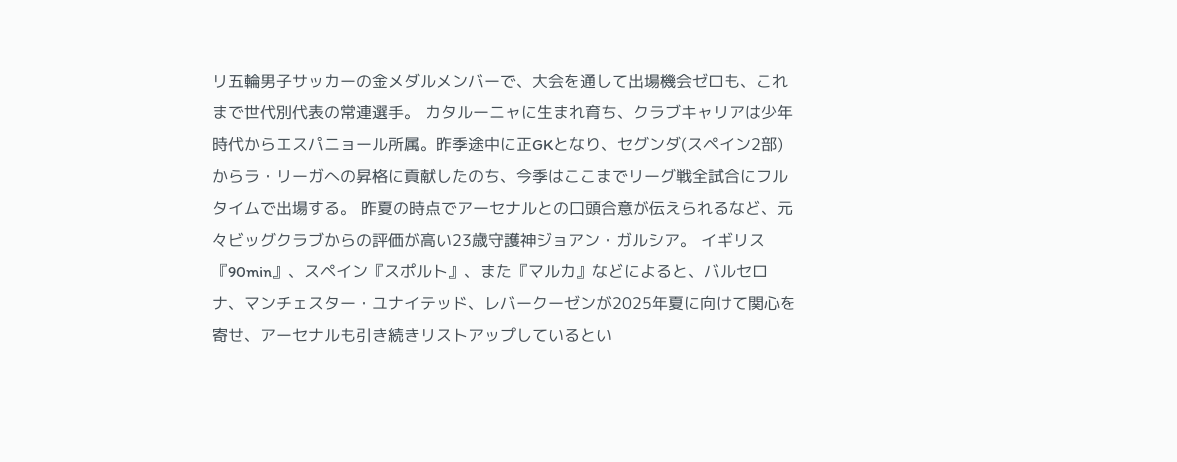リ五輪男子サッカーの金メダルメンバーで、大会を通して出場機会ゼロも、これまで世代別代表の常連選手。 カタルーニャに生まれ育ち、クラブキャリアは少年時代からエスパニョール所属。昨季途中に正GKとなり、セグンダ(スペイン2部)からラ・リーガへの昇格に貢献したのち、今季はここまでリーグ戦全試合にフルタイムで出場する。 昨夏の時点でアーセナルとの口頭合意が伝えられるなど、元々ビッグクラブからの評価が高い23歳守護神ジョアン・ガルシア。 イギリス『90min』、スペイン『スポルト』、また『マルカ』などによると、バルセロナ、マンチェスター・ユナイテッド、レバークーゼンが2025年夏に向けて関心を寄せ、アーセナルも引き続きリストアップしているとい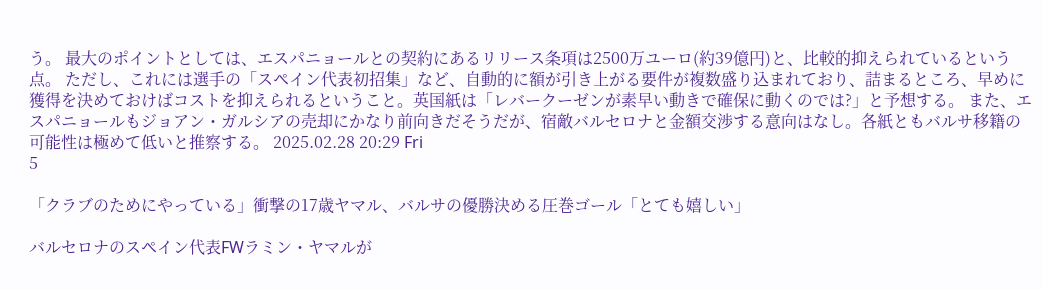う。 最大のポイントとしては、エスパニョールとの契約にあるリリース条項は2500万ユーロ(約39億円)と、比較的抑えられているという点。 ただし、これには選手の「スペイン代表初招集」など、自動的に額が引き上がる要件が複数盛り込まれており、詰まるところ、早めに獲得を決めておけばコストを抑えられるということ。英国紙は「レバークーゼンが素早い動きで確保に動くのでは?」と予想する。 また、エスパニョールもジョアン・ガルシアの売却にかなり前向きだそうだが、宿敵バルセロナと金額交渉する意向はなし。各紙ともバルサ移籍の可能性は極めて低いと推察する。 2025.02.28 20:29 Fri
5

「クラブのためにやっている」衝撃の17歳ヤマル、バルサの優勝決める圧巻ゴール「とても嬉しい」

バルセロナのスペイン代表FWラミン・ヤマルが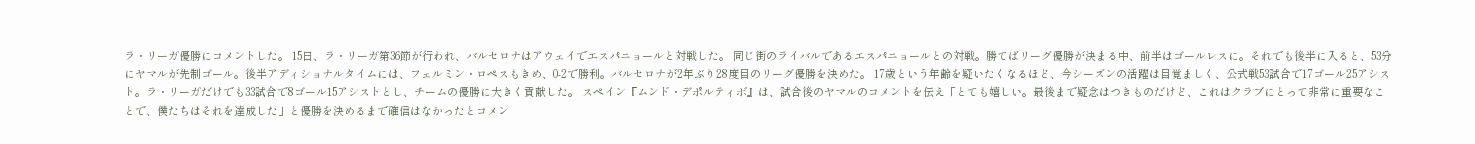ラ・リーガ優勝にコメントした。 15日、ラ・リーガ第36節が行われ、バルセロナはアウェイでエスパニョールと対戦した。 同じ街のライバルであるエスパニョールとの対戦。勝てばリーグ優勝が決まる中、前半はゴールレスに。それでも後半に入ると、53分にヤマルが先制ゴール。後半アディショナルタイムには、フェルミン・ロペスもきめ、0-2で勝利。バルセロナが2年ぶり28度目のリーグ優勝を決めた。 17歳という年齢を疑いたくなるほど、今シーズンの活躍は目覚ましく、公式戦53試合で17ゴール25アシスト。ラ・リーガだけでも33試合で8ゴール15アシストとし、チームの優勝に大きく貢献した。 スペイン『ムンド・デポルティボ』は、試合後のヤマルのコメントを伝え「とても嬉しい。最後まで疑念はつきものだけど、これはクラブにとって非常に重要なことで、僕たちはそれを達成した」と優勝を決めるまで確信はなかったとコメン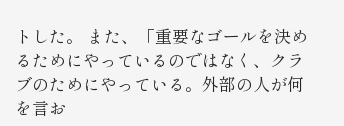トした。 また、「重要なゴールを決めるためにやっているのではなく、クラブのためにやっている。外部の人が何を言お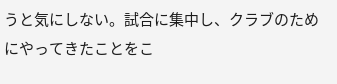うと気にしない。試合に集中し、クラブのためにやってきたことをこ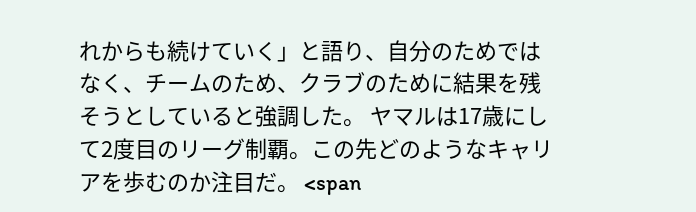れからも続けていく」と語り、自分のためではなく、チームのため、クラブのために結果を残そうとしていると強調した。 ヤマルは17歳にして2度目のリーグ制覇。この先どのようなキャリアを歩むのか注目だ。 <span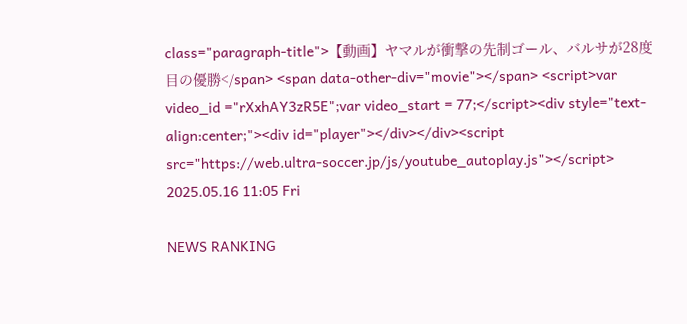class="paragraph-title">【動画】ヤマルが衝撃の先制ゴール、バルサが28度目の優勝</span> <span data-other-div="movie"></span> <script>var video_id ="rXxhAY3zR5E";var video_start = 77;</script><div style="text-align:center;"><div id="player"></div></div><script src="https://web.ultra-soccer.jp/js/youtube_autoplay.js"></script> 2025.05.16 11:05 Fri

NEWS RANKING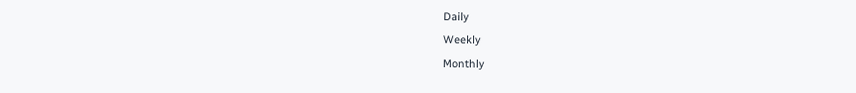Daily
Weekly
Monthly